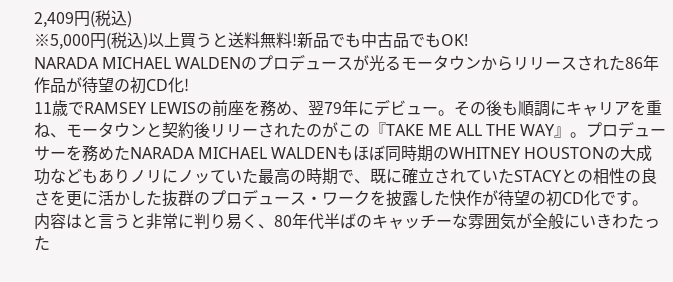2,409円(税込)
※5,000円(税込)以上買うと送料無料!新品でも中古品でもOK!
NARADA MICHAEL WALDENのプロデュースが光るモータウンからリリースされた86年作品が待望の初CD化!
11歳でRAMSEY LEWISの前座を務め、翌79年にデビュー。その後も順調にキャリアを重ね、モータウンと契約後リリーされたのがこの『TAKE ME ALL THE WAY』。プロデューサーを務めたNARADA MICHAEL WALDENもほぼ同時期のWHITNEY HOUSTONの大成功などもありノリにノッていた最高の時期で、既に確立されていたSTACYとの相性の良さを更に活かした抜群のプロデュース・ワークを披露した快作が待望の初CD化です。
内容はと言うと非常に判り易く、80年代半ばのキャッチーな雰囲気が全般にいきわたった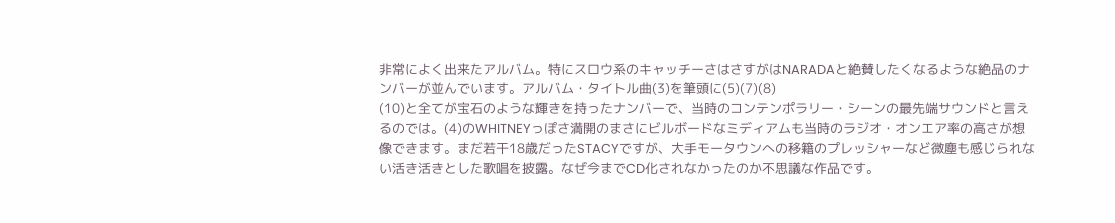非常によく出来たアルバム。特にスロウ系のキャッチーさはさすがはNARADAと絶賛したくなるような絶品のナンバーが並んでいます。アルバム・タイトル曲(3)を筆頭に(5)(7)(8)
(10)と全てが宝石のような輝きを持ったナンバーで、当時のコンテンポラリー・シーンの最先端サウンドと言えるのでは。(4)のWHITNEYっぽさ満開のまさにビルボードなミディアムも当時のラジオ・オンエア率の高さが想像できます。まだ若干18歳だったSTACYですが、大手モータウンへの移籍のプレッシャーなど微塵も感じられない活き活きとした歌唱を披露。なぜ今までCD化されなかったのか不思議な作品です。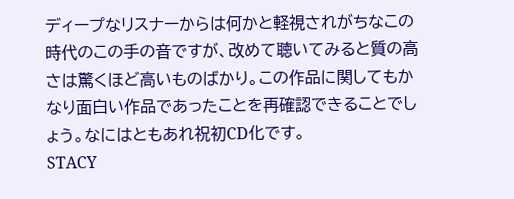ディープなリスナーからは何かと軽視されがちなこの時代のこの手の音ですが、改めて聴いてみると質の高さは驚くほど高いものばかり。この作品に関してもかなり面白い作品であったことを再確認できることでしょう。なにはともあれ祝初CD化です。
STACY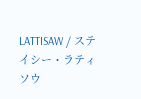LATTISAW / ステイシー・ラティソウ